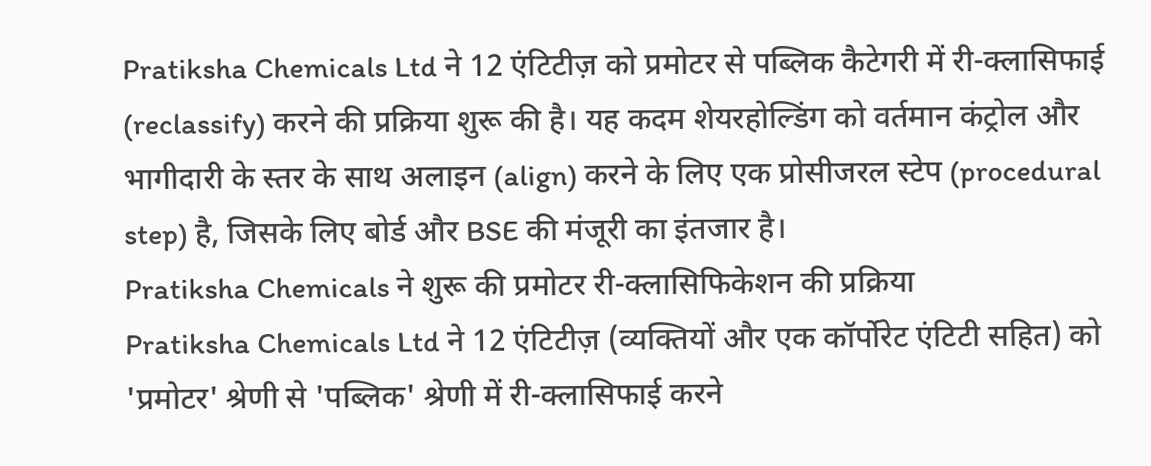Pratiksha Chemicals Ltd ने 12 एंटिटीज़ को प्रमोटर से पब्लिक कैटेगरी में री-क्लासिफाई (reclassify) करने की प्रक्रिया शुरू की है। यह कदम शेयरहोल्डिंग को वर्तमान कंट्रोल और भागीदारी के स्तर के साथ अलाइन (align) करने के लिए एक प्रोसीजरल स्टेप (procedural step) है, जिसके लिए बोर्ड और BSE की मंजूरी का इंतजार है।
Pratiksha Chemicals ने शुरू की प्रमोटर री-क्लासिफिकेशन की प्रक्रिया
Pratiksha Chemicals Ltd ने 12 एंटिटीज़ (व्यक्तियों और एक कॉर्पोरेट एंटिटी सहित) को 'प्रमोटर' श्रेणी से 'पब्लिक' श्रेणी में री-क्लासिफाई करने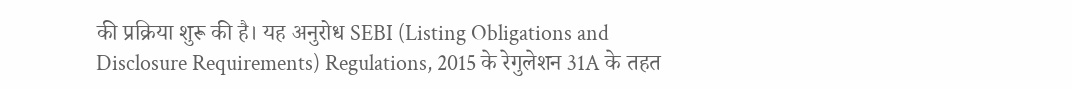की प्रक्रिया शुरू की है। यह अनुरोध SEBI (Listing Obligations and Disclosure Requirements) Regulations, 2015 के रेगुलेशन 31A के तहत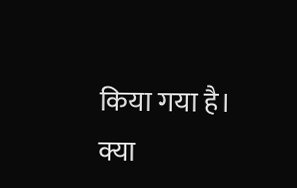किया गया है।
क्या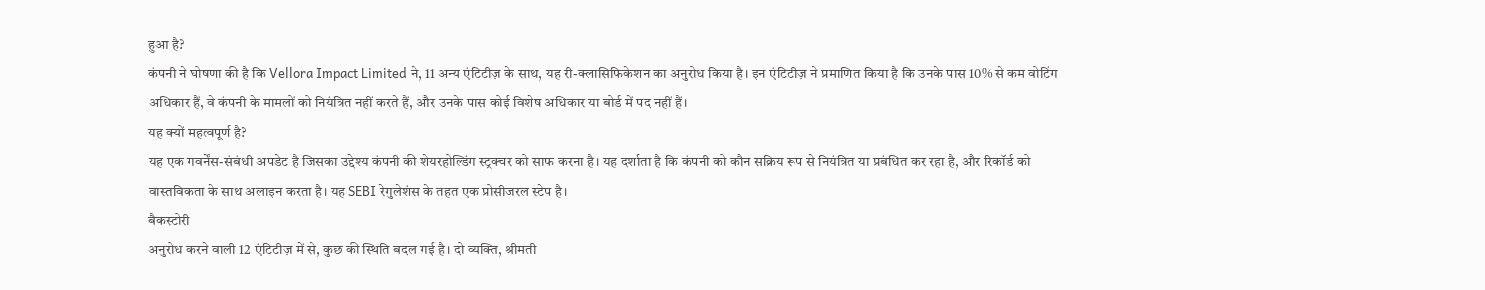हुआ है?
कंपनी ने घोषणा की है कि Vellora Impact Limited ने, 11 अन्य एंटिटीज़ के साथ, यह री-क्लासिफिकेशन का अनुरोध किया है। इन एंटिटीज़ ने प्रमाणित किया है कि उनके पास 10% से कम वोटिंग अधिकार हैं, वे कंपनी के मामलों को नियंत्रित नहीं करते हैं, और उनके पास कोई विशेष अधिकार या बोर्ड में पद नहीं हैं।
यह क्यों महत्वपूर्ण है?
यह एक गवर्नेंस-संबंधी अपडेट है जिसका उद्देश्य कंपनी की शेयरहोल्डिंग स्ट्रक्चर को साफ करना है। यह दर्शाता है कि कंपनी को कौन सक्रिय रूप से नियंत्रित या प्रबंधित कर रहा है, और रिकॉर्ड को वास्तविकता के साथ अलाइन करता है। यह SEBI रेगुलेशंस के तहत एक प्रोसीजरल स्टेप है।
बैकस्टोरी
अनुरोध करने वाली 12 एंटिटीज़ में से, कुछ की स्थिति बदल गई है। दो व्यक्ति, श्रीमती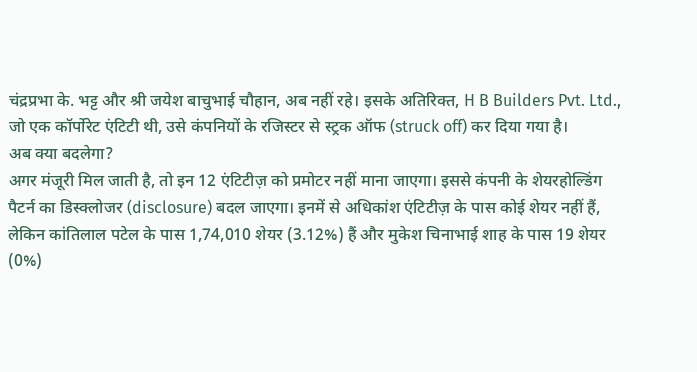चंद्रप्रभा के. भट्ट और श्री जयेश बाचुभाई चौहान, अब नहीं रहे। इसके अतिरिक्त, H B Builders Pvt. Ltd., जो एक कॉर्पोरेट एंटिटी थी, उसे कंपनियों के रजिस्टर से स्ट्रक ऑफ (struck off) कर दिया गया है।
अब क्या बदलेगा?
अगर मंजूरी मिल जाती है, तो इन 12 एंटिटीज़ को प्रमोटर नहीं माना जाएगा। इससे कंपनी के शेयरहोल्डिंग पैटर्न का डिस्क्लोजर (disclosure) बदल जाएगा। इनमें से अधिकांश एंटिटीज़ के पास कोई शेयर नहीं हैं, लेकिन कांतिलाल पटेल के पास 1,74,010 शेयर (3.12%) हैं और मुकेश चिनाभाई शाह के पास 19 शेयर (0%)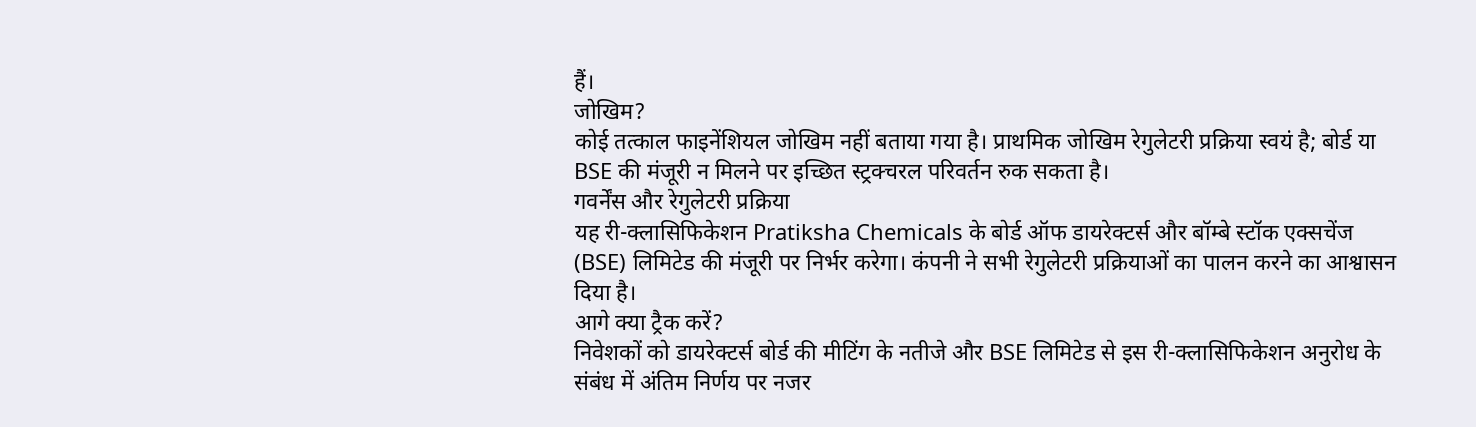हैं।
जोखिम?
कोई तत्काल फाइनेंशियल जोखिम नहीं बताया गया है। प्राथमिक जोखिम रेगुलेटरी प्रक्रिया स्वयं है; बोर्ड या BSE की मंजूरी न मिलने पर इच्छित स्ट्रक्चरल परिवर्तन रुक सकता है।
गवर्नेंस और रेगुलेटरी प्रक्रिया
यह री-क्लासिफिकेशन Pratiksha Chemicals के बोर्ड ऑफ डायरेक्टर्स और बॉम्बे स्टॉक एक्सचेंज (BSE) लिमिटेड की मंजूरी पर निर्भर करेगा। कंपनी ने सभी रेगुलेटरी प्रक्रियाओं का पालन करने का आश्वासन दिया है।
आगे क्या ट्रैक करें?
निवेशकों को डायरेक्टर्स बोर्ड की मीटिंग के नतीजे और BSE लिमिटेड से इस री-क्लासिफिकेशन अनुरोध के संबंध में अंतिम निर्णय पर नजर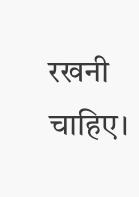रखनी चाहिए।